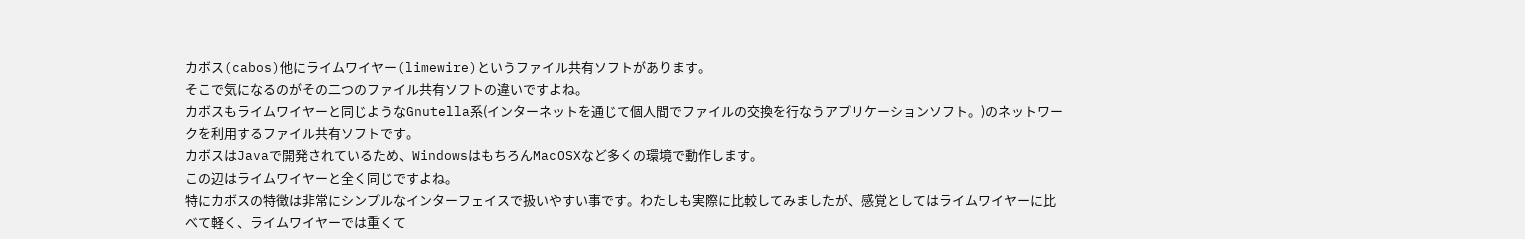カボス(cabos)他にライムワイヤー(limewire)というファイル共有ソフトがあります。
そこで気になるのがその二つのファイル共有ソフトの違いですよね。
カボスもライムワイヤーと同じようなGnutella系(インターネットを通じて個人間でファイルの交換を行なうアプリケーションソフト。)のネットワークを利用するファイル共有ソフトです。
カボスはJavaで開発されているため、WindowsはもちろんMacOSXなど多くの環境で動作します。
この辺はライムワイヤーと全く同じですよね。
特にカボスの特徴は非常にシンプルなインターフェイスで扱いやすい事です。わたしも実際に比較してみましたが、感覚としてはライムワイヤーに比べて軽く、ライムワイヤーでは重くて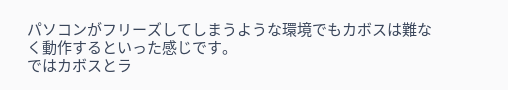パソコンがフリーズしてしまうような環境でもカボスは難なく動作するといった感じです。
ではカボスとラ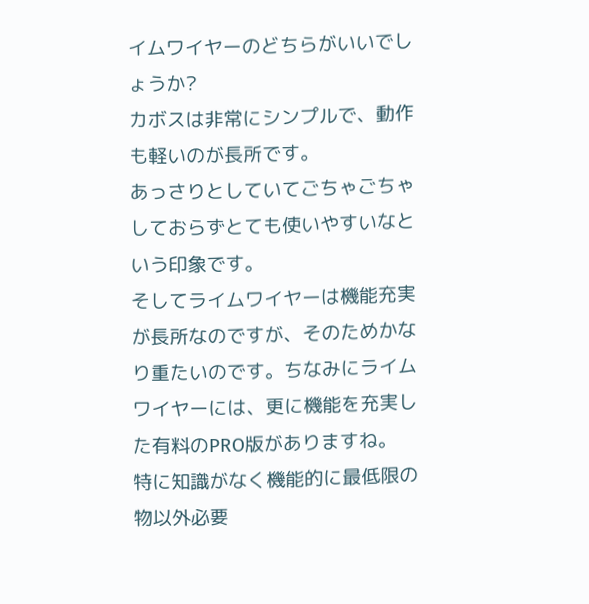イムワイヤーのどちらがいいでしょうか?
カボスは非常にシンプルで、動作も軽いのが長所です。
あっさりとしていてごちゃごちゃしておらずとても使いやすいなという印象です。
そしてライムワイヤーは機能充実が長所なのですが、そのためかなり重たいのです。ちなみにライムワイヤーには、更に機能を充実した有料のPRO版がありますね。
特に知識がなく機能的に最低限の物以外必要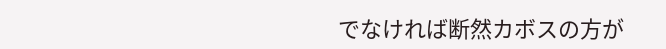でなければ断然カボスの方が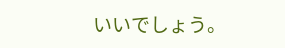いいでしょう。